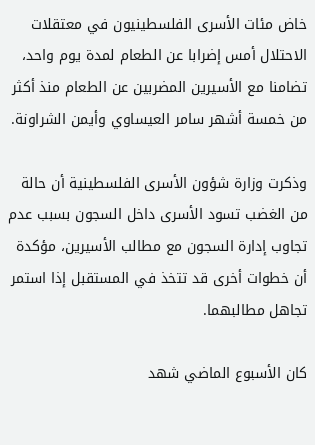خاض مئات الأسرى الفلسطينيون في معتقلات الاحتلال أمس إضرابا عن الطعام لمدة يوم واحد، تضامنا مع الأسيرين المضربين عن الطعام منذ أكثر من خمسة أشهر سامر العيساوي وأيمن الشراونة.

وذكرت وزارة شؤون الأسرى الفلسطينية أن حالة من الغضب تسود الأسرى داخل السجون بسبب عدم تجاوب إدارة السجون مع مطالب الأسيرين، مؤكدة أن خطوات أخرى قد تتخذ في المستقبل إذا استمر تجاهل مطالبهما.

كان الأسبوع الماضي شهد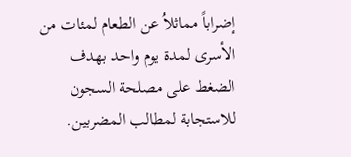إضراباً مماثلاُ عن الطعام لمئات من الأسرى لمدة يوم واحد بهدف الضغط على مصلحة السجون للاستجابة لمطالب المضربين.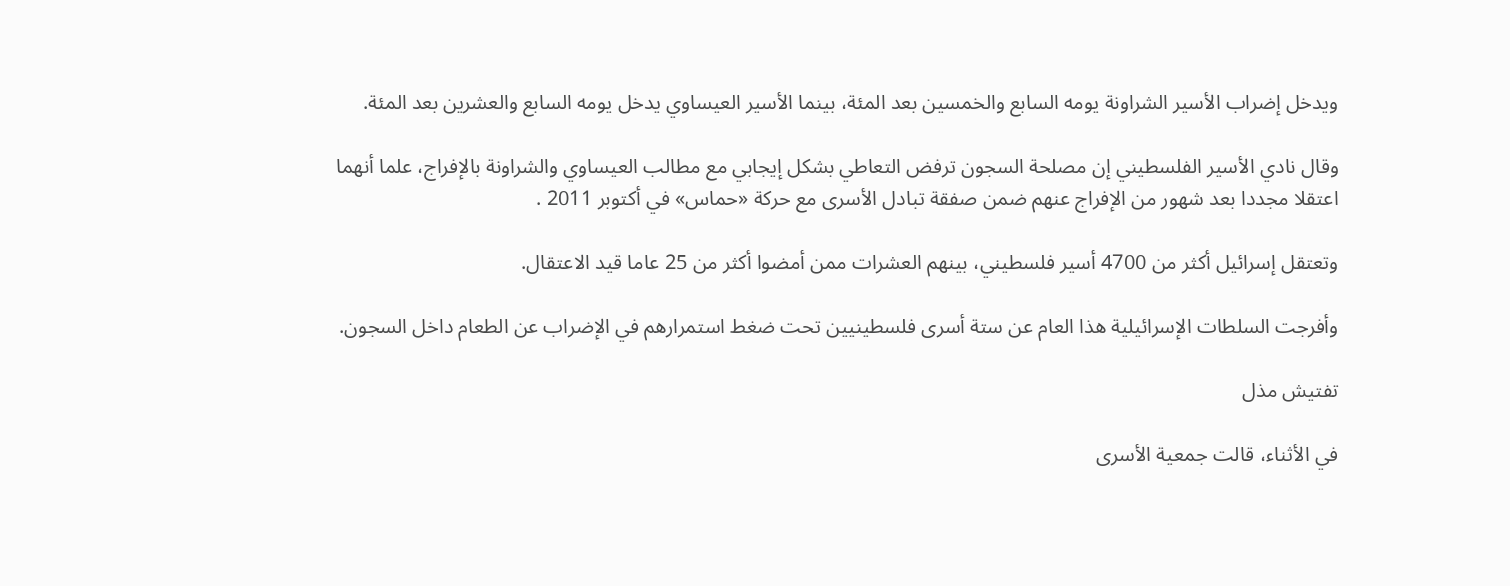ويدخل إضراب الأسير الشراونة يومه السابع والخمسين بعد المئة، بينما الأسير العيساوي يدخل يومه السابع والعشرين بعد المئة.

وقال نادي الأسير الفلسطيني إن مصلحة السجون ترفض التعاطي بشكل إيجابي مع مطالب العيساوي والشراونة بالإفراج، علما أنهما اعتقلا مجددا بعد شهور من الإفراج عنهم ضمن صفقة تبادل الأسرى مع حركة «حماس» في أكتوبر 2011 .

وتعتقل إسرائيل أكثر من 4700 أسير فلسطيني، بينهم العشرات ممن أمضوا أكثر من 25 عاما قيد الاعتقال.

وأفرجت السلطات الإسرائيلية هذا العام عن ستة أسرى فلسطينيين تحت ضغط استمرارهم في الإضراب عن الطعام داخل السجون.

تفتيش مذل

في الأثناء، قالت جمعية الأسرى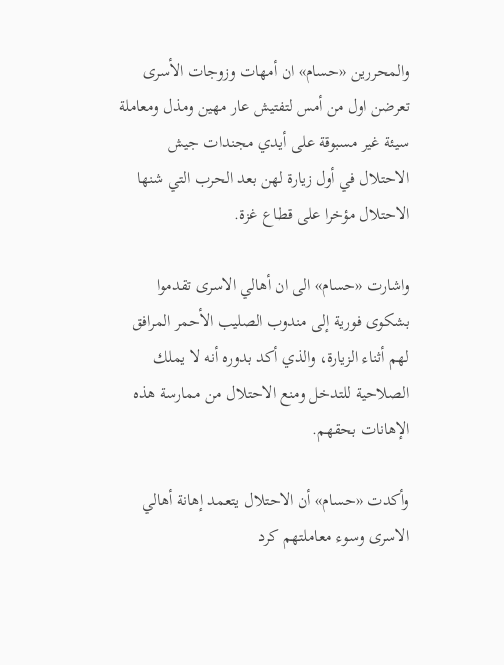والمحررين «حسام» ان أمهات وزوجات الأسرى تعرضن اول من أمس لتفتيش عار مهين ومذل ومعاملة سيئة غير مسبوقة على أيدي مجندات جيش الاحتلال في أول زيارة لهن بعد الحرب التي شنها الاحتلال مؤخرا على قطاع غزة.

واشارت «حسام» الى ان أهالي الاسرى تقدموا بشكوى فورية إلى مندوب الصليب الأحمر المرافق لهم أثناء الزيارة، والذي أكد بدوره أنه لا يملك الصلاحية للتدخل ومنع الاحتلال من ممارسة هذه الإهانات بحقهم.

وأكدت «حسام» أن الاحتلال يتعمد إهانة أهالي الاسرى وسوء معاملتهم كرد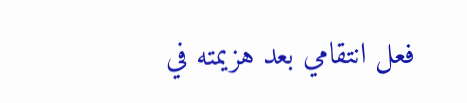فعل انتقامي بعد هزيمته في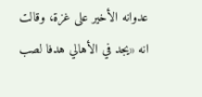عدوانه الأخير على غزة، وقالت انه «يجد في الأهالي هدفا لصب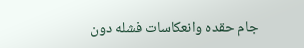جام حقده وانعكاسات فشله دون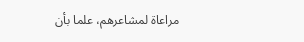مراعاة لمشاعرهم، علما بأن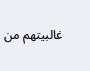غالبيتهم من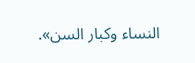النساء وكبار السن».